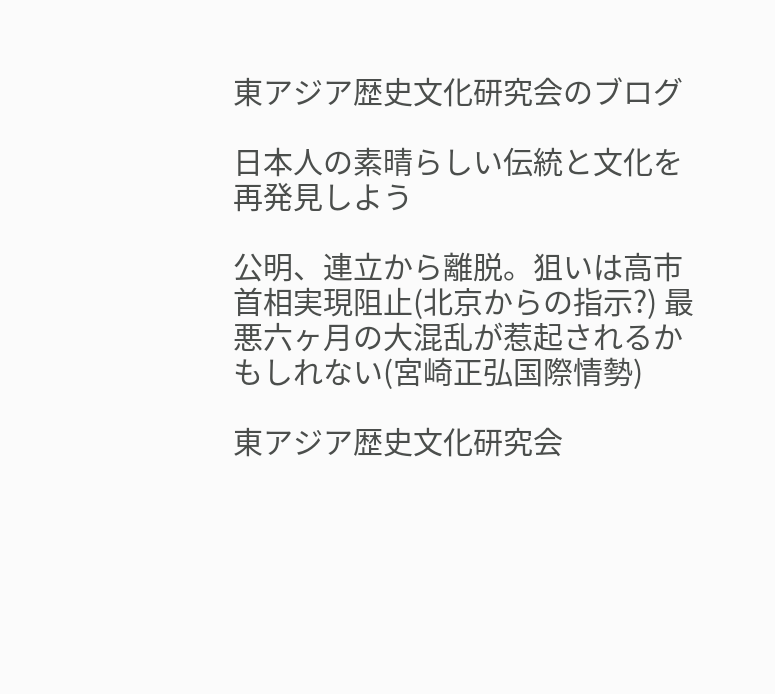東アジア歴史文化研究会のブログ

日本人の素晴らしい伝統と文化を再発見しよう

公明、連立から離脱。狙いは高市首相実現阻止(北京からの指示?) 最悪六ヶ月の大混乱が惹起されるかもしれない(宮崎正弘国際情勢)

東アジア歴史文化研究会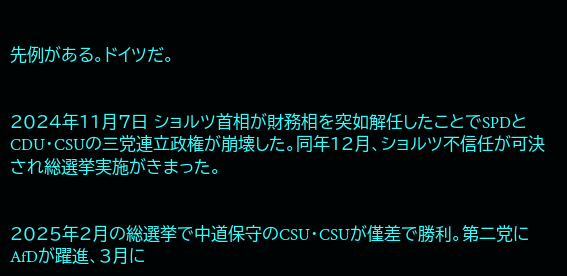先例がある。ドイツだ。


2024年11月7日 ショルツ首相が財務相を突如解任したことでSPDとCDU・CSUの三党連立政権が崩壊した。同年12月、ショルツ不信任が可決され総選挙実施がきまった。


2025年2月の総選挙で中道保守のCSU・CSUが僅差で勝利。第二党にAfDが躍進、3月に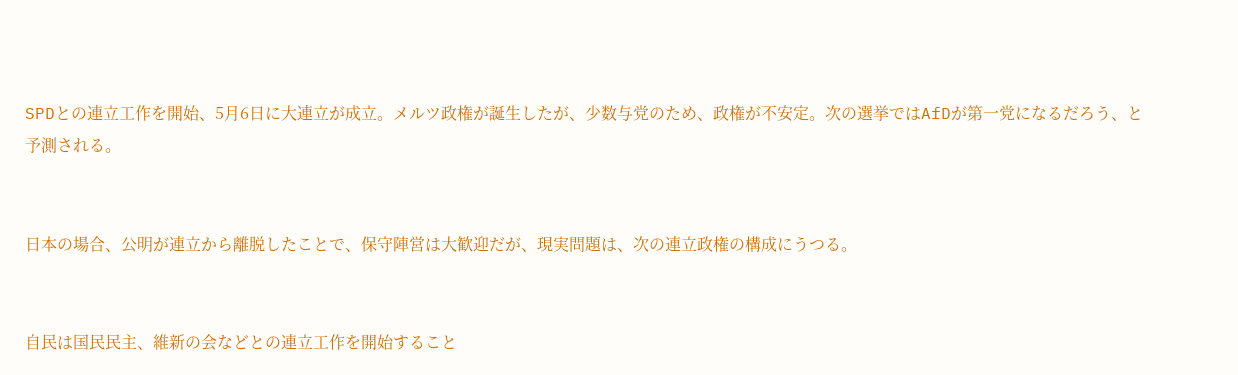SPDとの連立工作を開始、5月6日に大連立が成立。メルツ政権が誕生したが、少数与党のため、政権が不安定。次の選挙ではAfDが第一党になるだろう、と予測される。


日本の場合、公明が連立から離脱したことで、保守陣営は大歓迎だが、現実問題は、次の連立政権の構成にうつる。


自民は国民民主、維新の会などとの連立工作を開始すること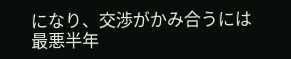になり、交渉がかみ合うには最悪半年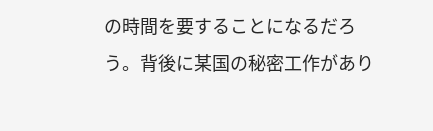の時間を要することになるだろう。背後に某国の秘密工作があり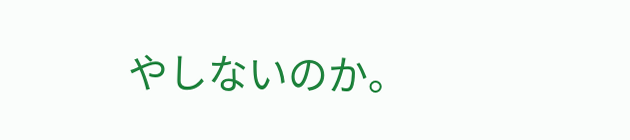やしないのか。